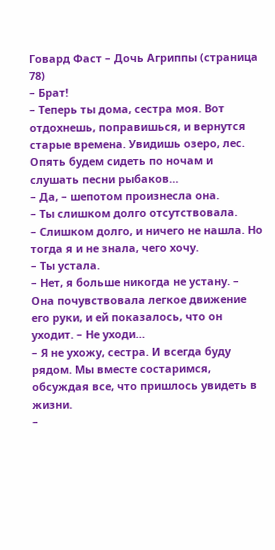Говард Фаст – Дочь Агриппы (страница 78)
– Брат!
– Теперь ты дома, сестра моя. Вот отдохнешь, поправишься, и вернутся старые времена. Увидишь озеро, лес. Опять будем сидеть по ночам и слушать песни рыбаков…
– Да, – шепотом произнесла она.
– Ты слишком долго отсутствовала.
– Слишком долго, и ничего не нашла. Но тогда я и не знала, чего хочу.
– Ты устала.
– Нет, я больше никогда не устану. – Она почувствовала легкое движение его руки, и ей показалось, что он уходит. – Не уходи…
– Я не ухожу, сестра. И всегда буду рядом. Мы вместе состаримся, обсуждая все, что пришлось увидеть в жизни.
–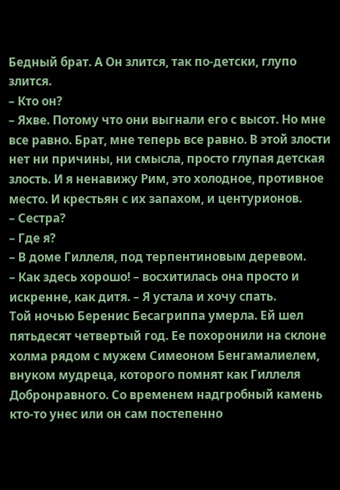Бедный брат. А Он злится, так по-детски, глупо злится.
– Кто он?
– Яхве. Потому что они выгнали его с высот. Но мне все равно. Брат, мне теперь все равно. В этой злости нет ни причины, ни смысла, просто глупая детская злость. И я ненавижу Рим, это холодное, противное место. И крестьян с их запахом, и центурионов.
– Сестра?
– Где я?
– В доме Гиллеля, под терпентиновым деревом.
– Как здесь хорошо! – восхитилась она просто и искренне, как дитя. – Я устала и хочу спать.
Той ночью Беренис Бесагриппа умерла. Ей шел пятьдесят четвертый год. Ее похоронили на склоне холма рядом с мужем Симеоном Бенгамалиелем, внуком мудреца, которого помнят как Гиллеля Добронравного. Со временем надгробный камень кто-то унес или он сам постепенно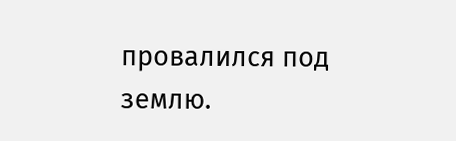провалился под землю.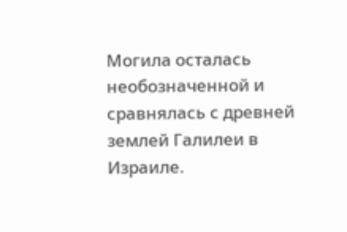Могила осталась необозначенной и сравнялась с древней землей Галилеи в Израиле.